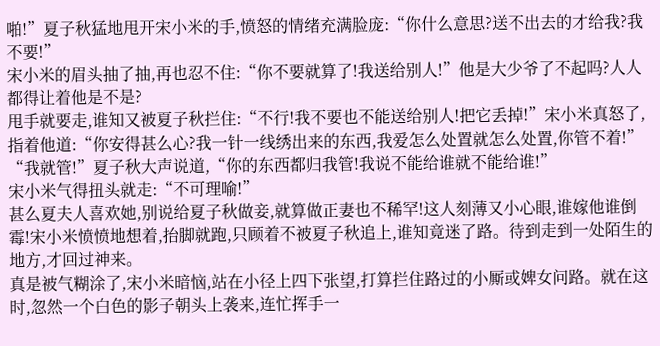啪!”夏子秋猛地甩开宋小米的手,愤怒的情绪充满脸庞:“你什么意思?送不出去的才给我?我不要!”
宋小米的眉头抽了抽,再也忍不住:“你不要就算了!我送给别人!”他是大少爷了不起吗?人人都得让着他是不是?
甩手就要走,谁知又被夏子秋拦住:“不行!我不要也不能送给别人!把它丢掉!”宋小米真怒了,指着他道:“你安得甚么心?我一针一线绣出来的东西,我爱怎么处置就怎么处置,你管不着!”
“我就管!”夏子秋大声说道,“你的东西都归我管!我说不能给谁就不能给谁!”
宋小米气得扭头就走:“不可理喻!”
甚么夏夫人喜欢她,别说给夏子秋做妾,就算做正妻也不稀罕!这人刻薄又小心眼,谁嫁他谁倒霉!宋小米愤愤地想着,抬脚就跑,只顾着不被夏子秋追上,谁知竟迷了路。待到走到一处陌生的地方,才回过神来。
真是被气糊涂了,宋小米暗恼,站在小径上四下张望,打算拦住路过的小厮或婢女问路。就在这时,忽然一个白色的影子朝头上袭来,连忙挥手一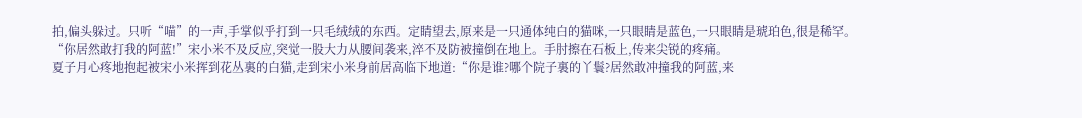拍,偏头躲过。只听“喵”的一声,手掌似乎打到一只毛绒绒的东西。定睛望去,原来是一只通体纯白的猫咪,一只眼睛是蓝色,一只眼睛是琥珀色,很是稀罕。
“你居然敢打我的阿蓝!”宋小米不及反应,突觉一股大力从腰间袭来,淬不及防被撞倒在地上。手肘擦在石板上,传来尖锐的疼痛。
夏子月心疼地抱起被宋小米挥到花丛裏的白猫,走到宋小米身前居高临下地道:“你是谁?哪个院子裏的丫鬟?居然敢冲撞我的阿蓝,来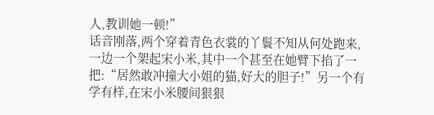人,教训她一顿!”
话音刚落,两个穿着青色衣裳的丫鬟不知从何处跑来,一边一个架起宋小米,其中一个甚至在她臂下掐了一把:“居然敢冲撞大小姐的猫,好大的胆子!”另一个有学有样,在宋小米腰间狠狠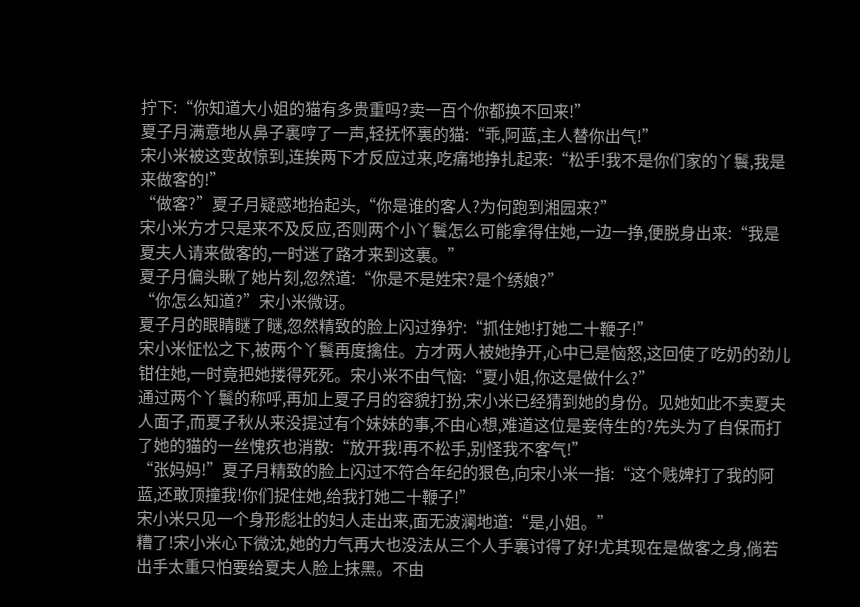拧下:“你知道大小姐的猫有多贵重吗?卖一百个你都换不回来!”
夏子月满意地从鼻子裏哼了一声,轻抚怀裏的猫:“乖,阿蓝,主人替你出气!”
宋小米被这变故惊到,连挨两下才反应过来,吃痛地挣扎起来:“松手!我不是你们家的丫鬟,我是来做客的!”
“做客?”夏子月疑惑地抬起头,“你是谁的客人?为何跑到湘园来?”
宋小米方才只是来不及反应,否则两个小丫鬟怎么可能拿得住她,一边一挣,便脱身出来:“我是夏夫人请来做客的,一时迷了路才来到这裏。”
夏子月偏头瞅了她片刻,忽然道:“你是不是姓宋?是个绣娘?”
“你怎么知道?”宋小米微讶。
夏子月的眼睛瞇了瞇,忽然精致的脸上闪过狰狞:“抓住她!打她二十鞭子!”
宋小米怔忪之下,被两个丫鬟再度擒住。方才两人被她挣开,心中已是恼怒,这回使了吃奶的劲儿钳住她,一时竟把她搂得死死。宋小米不由气恼:“夏小姐,你这是做什么?”
通过两个丫鬟的称呼,再加上夏子月的容貌打扮,宋小米已经猜到她的身份。见她如此不卖夏夫人面子,而夏子秋从来没提过有个妹妹的事,不由心想,难道这位是妾侍生的?先头为了自保而打了她的猫的一丝愧疚也消散:“放开我!再不松手,别怪我不客气!”
“张妈妈!”夏子月精致的脸上闪过不符合年纪的狠色,向宋小米一指:“这个贱婢打了我的阿蓝,还敢顶撞我!你们捉住她,给我打她二十鞭子!”
宋小米只见一个身形彪壮的妇人走出来,面无波澜地道:“是,小姐。”
糟了!宋小米心下微沈,她的力气再大也没法从三个人手裏讨得了好!尤其现在是做客之身,倘若出手太重只怕要给夏夫人脸上抹黑。不由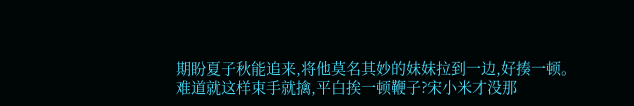期盼夏子秋能追来,将他莫名其妙的妹妹拉到一边,好揍一顿。
难道就这样束手就擒,平白挨一顿鞭子?宋小米才没那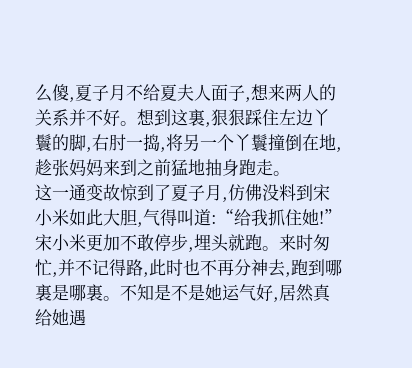么傻,夏子月不给夏夫人面子,想来两人的关系并不好。想到这裏,狠狠踩住左边丫鬟的脚,右肘一捣,将另一个丫鬟撞倒在地,趁张妈妈来到之前猛地抽身跑走。
这一通变故惊到了夏子月,仿佛没料到宋小米如此大胆,气得叫道:“给我抓住她!”
宋小米更加不敢停步,埋头就跑。来时匆忙,并不记得路,此时也不再分神去,跑到哪裏是哪裏。不知是不是她运气好,居然真给她遇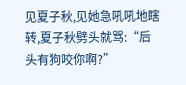见夏子秋,见她急吼吼地瞎转,夏子秋劈头就骂:“后头有狗咬你啊?”